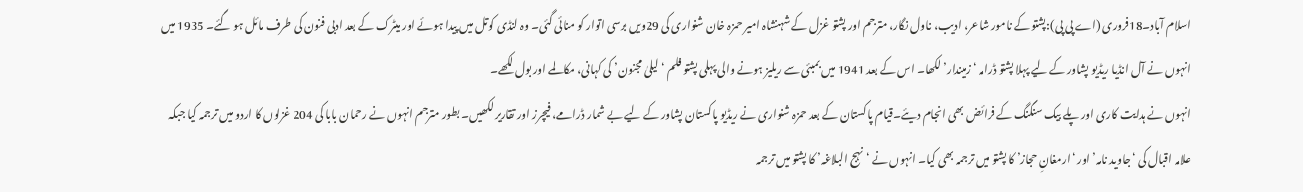اسلام آباد۔18فروری (اے پی پی):پشتو کے نامور شاعر، ادیب، ناول نگار، مترجم اور پشتو غزل کے شہنشاہ امیر حمزہ خان شنواری کی 29ویں برسی اتوار کو منائی گئی۔ وہ لنڈی کوتل میں پیدا ہوئے اور میٹرک کے بعد ادبی فنون کی طرف مائل ہو گئے۔ 1935 میں انہوں نے آل انڈیا ریڈیو پشاور کے لیے پہلا پشتو ڈرامہ ‘زمیندار’ لکھا۔ اس کے بعد 1941 میں بمبئی سے ریلیز ہونے والی پہلی پشتو فلم ‘لیلیٰ مجنون’ کی کہانی، مکالمے اور بول لکھے۔
انہوں نے ہدایت کاری اور پلے بیک سنگنگ کے فرائض بھی انجام دیئے۔قیام پاکستان کے بعد حمزہ شنواری نے ریڈیو پاکستان پشاور کے لیے بے شمار ڈرامے، فیچرز اور تقاریر لکھیں۔ بطور مترجم انہوں نے رحمان بابا کی 204 غزلوں کا اردو میں ترجمہ کیا جبکہ علامہ اقبال کی ‘جاوید نامہ’ اور ‘ارمغانِ حجاز’ کا پشتو میں ترجمہ بھی کیا۔ انہوں نے ‘نہج البلاغہ’ کا پشتو میں ترجمہ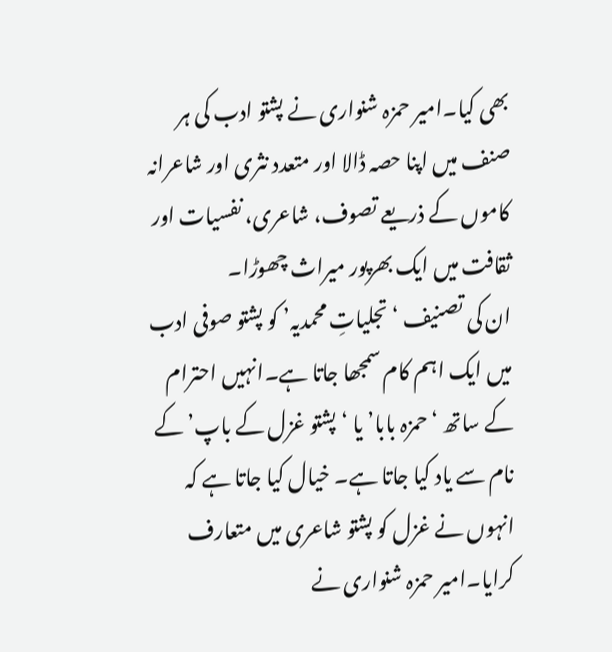بھی کیا۔امیر حمزہ شنواری نے پشتو ادب کی ہر صنف میں اپنا حصہ ڈالا اور متعدد نثری اور شاعرانہ کاموں کے ذریعے تصوف، شاعری، نفسیات اور ثقافت میں ایک بھرپور میراث چھوڑا۔
ان کی تصنیف ‘تجلیاتِ محمدیہ’ کو پشتو صوفی ادب میں ایک اہم کام سمجھا جاتا ہے۔انہیں احترام کے ساتھ ‘حمزہ بابا’ یا ‘پشتو غزل کے باپ’ کے نام سے یاد کیا جاتا ہے۔ خیال کیا جاتا ہے کہ انہوں نے غزل کو پشتو شاعری میں متعارف کرایا۔امیر حمزہ شنواری نے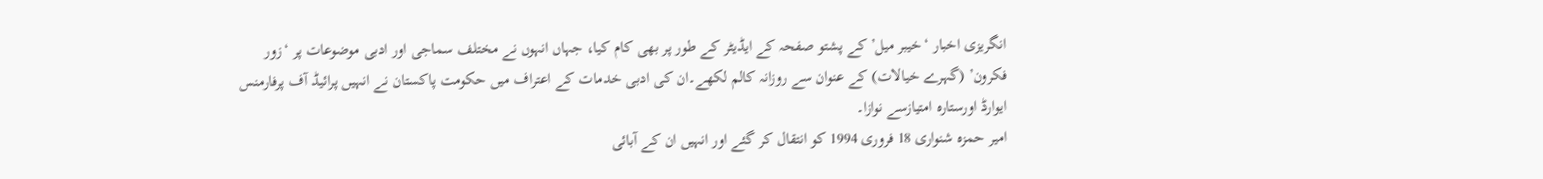انگریزی اخبار ‘خیبر میل’ کے پشتو صفحہ کے ایڈیٹر کے طور پر بھی کام کیا، جہاں انہوں نے مختلف سماجی اور ادبی موضوعات پر ‘زور فکرون’ (گہرے خیالات) کے عنوان سے روزانہ کالم لکھے۔ان کی ادبی خدمات کے اعتراف میں حکومت پاکستان نے انہیں پرائیڈ آف پرفارمنس ایوارڈ اورستارہ امتیازسے نوازا۔
امیر حمزہ شنواری 18 فروری 1994 کو انتقال کر گئے اور انہیں ان کے آبائی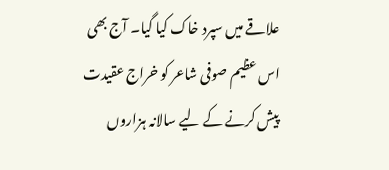علاقے میں سپرد خاک کیا گیا۔ آج بھی اس عظیم صوفی شاعر کو خراج عقیدت پیش کرنے کے لیے سالانہ ہزاروں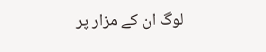لوگ ان کے مزار پر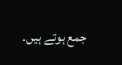جمع ہوتے ہیں۔